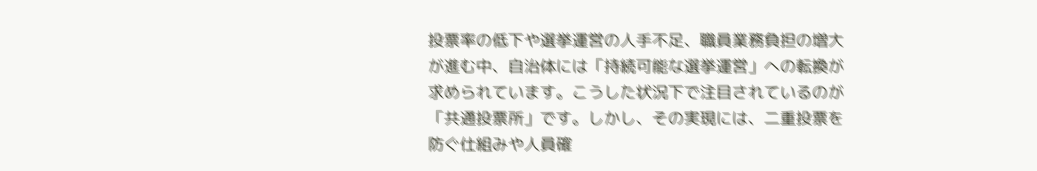投票率の低下や選挙運営の人手不足、職員業務負担の増大が進む中、自治体には「持続可能な選挙運営」への転換が求められています。こうした状況下で注目されているのが「共通投票所」です。しかし、その実現には、二重投票を防ぐ仕組みや人員確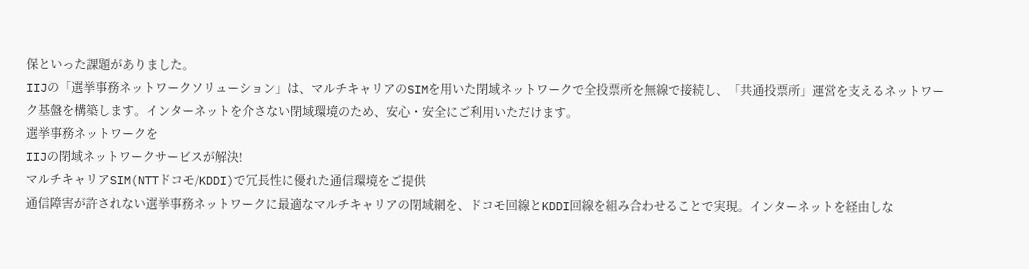保といった課題がありました。
IIJの「選挙事務ネットワークソリューション」は、マルチキャリアのSIMを用いた閉域ネットワークで全投票所を無線で接続し、「共通投票所」運営を支えるネットワーク基盤を構築します。インターネットを介さない閉域環境のため、安心・安全にご利用いただけます。
選挙事務ネットワークを
IIJの閉域ネットワークサービスが解決!
マルチキャリアSIM(NTTドコモ/KDDI)で冗長性に優れた通信環境をご提供
通信障害が許されない選挙事務ネットワークに最適なマルチキャリアの閉域網を、ドコモ回線とKDDI回線を組み合わせることで実現。インターネットを経由しな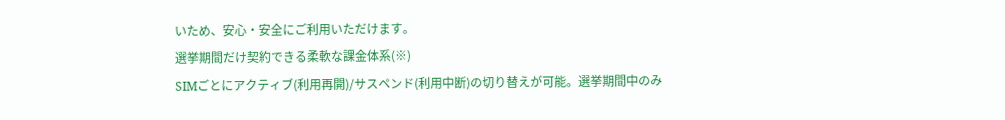いため、安心・安全にご利用いただけます。
選挙期間だけ契約できる柔軟な課金体系(※)
SIMごとにアクティブ(利用再開)/サスペンド(利用中断)の切り替えが可能。選挙期間中のみ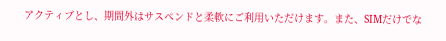アクティブとし、期間外はサスペンドと柔軟にご利用いただけます。また、SIMだけでな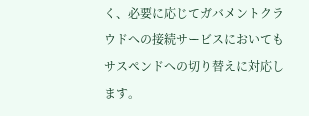く、必要に応じてガバメントクラウドへの接続サービスにおいてもサスペンドへの切り替えに対応します。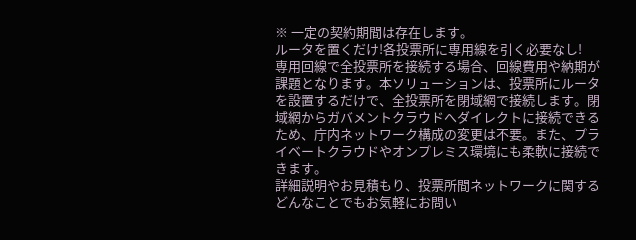※ 一定の契約期間は存在します。
ルータを置くだけ!各投票所に専用線を引く必要なし!
専用回線で全投票所を接続する場合、回線費用や納期が課題となります。本ソリューションは、投票所にルータを設置するだけで、全投票所を閉域網で接続します。閉域網からガバメントクラウドへダイレクトに接続できるため、庁内ネットワーク構成の変更は不要。また、プライベートクラウドやオンプレミス環境にも柔軟に接続できます。
詳細説明やお見積もり、投票所間ネットワークに関するどんなことでもお気軽にお問い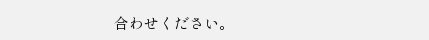合わせください。